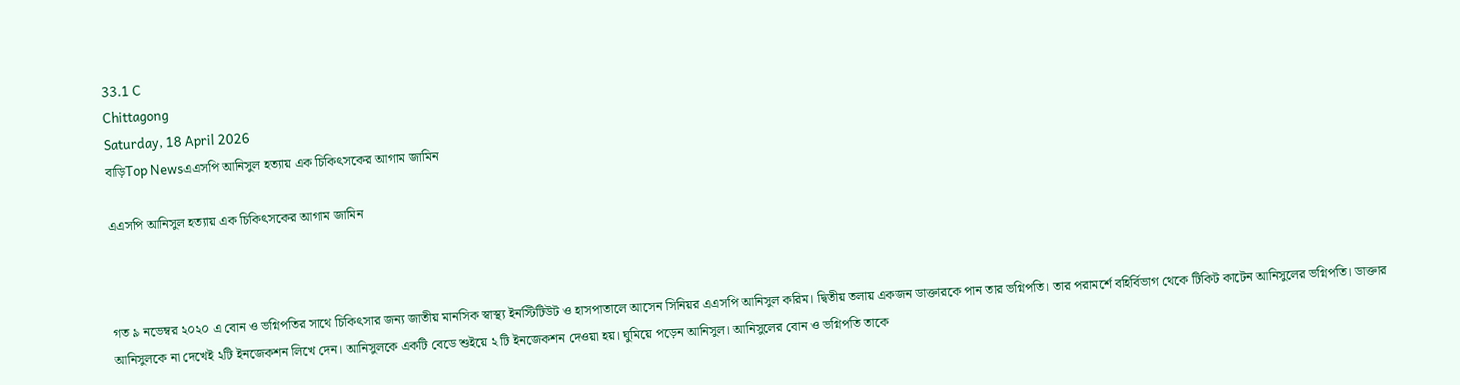33.1 C
Chittagong
Saturday, 18 April 2026
বাড়িTop Newsএএসপি আনিসুল হত্যায় এক চিকিৎসকের আগাম জামিন

এএসপি আনিসুল হত্যায় এক চিকিৎসকের আগাম জামিন



গত ৯ নভেম্বর ২০২০ এ বোন ও ভগ্নিপতির সাথে চিকিৎসার জন্য জাতীয় মানসিক স্বাস্থ্য ইনস্টিটিউট ও হাসপাতালে আসেন সিনিয়র এএসপি আনিসুল করিম। দ্বিতীয় তলায় একজন ডাক্তারকে পান তার ভগ্নিপতি। তার পরামর্শে বহির্বিভাগ থেকে টিকিট কাটেন আনিসুলের ভগ্নিপতি। ডাক্তার আনিসুলকে না দেখেই ২টি ইনজেকশন লিখে দেন। আনিসুলকে একটি বেডে শুইয়ে ২ টি ইনজেকশন দেওয়া হয়। ঘুমিয়ে পড়েন আনিসুল। আনিসুলের বোন ও ভগ্নিপতি তাকে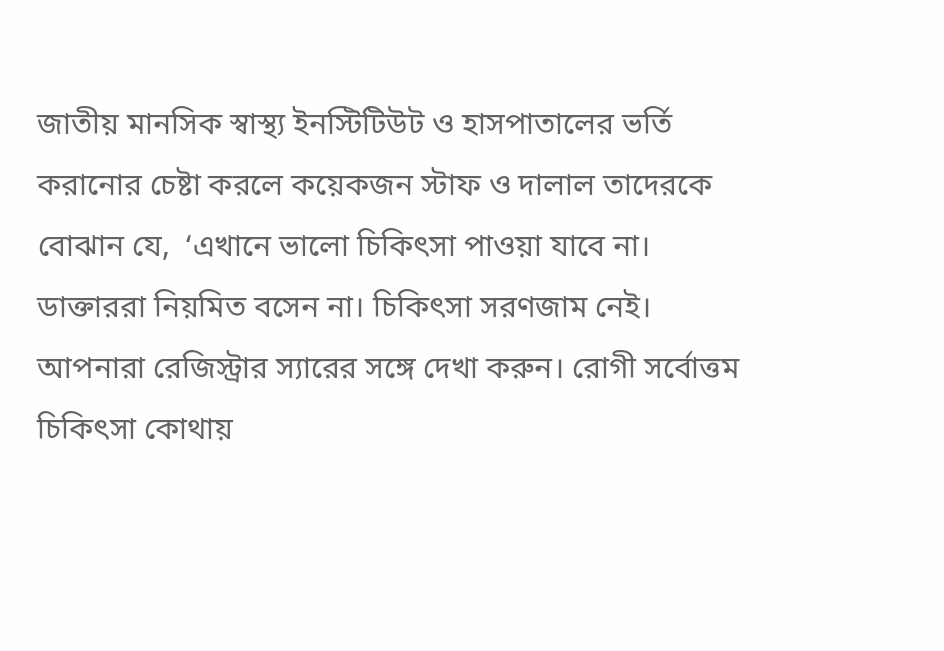জাতীয় মানসিক স্বাস্থ্য ইনস্টিটিউট ও হাসপাতালের ভর্তি করানোর চেষ্টা করলে কয়েকজন স্টাফ ও দালাল তাদেরকে বোঝান যে,  ‘এখানে ভালো চিকিৎসা পাওয়া যাবে না। ডাক্তাররা নিয়মিত বসেন না। চিকিৎসা সরণজাম নেই। আপনারা রেজিস্ট্রার স্যারের সঙ্গে দেখা করুন। রোগী সর্বোত্তম চিকিৎসা কোথায়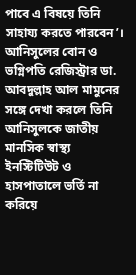পাবে এ বিষয়ে তিনি সাহায্য করতে পারবেন’। আনিসুলের বোন ও ভগ্নিপতি রেজিস্ট্রার ডা. আবদুল্লাহ আল মামুনের সঙ্গে দেখা করলে তিনি আনিসুলকে জাতীয় মানসিক স্বাস্থ্য ইনস্টিটিউট ও হাসপাতালে ভর্তি না করিয়ে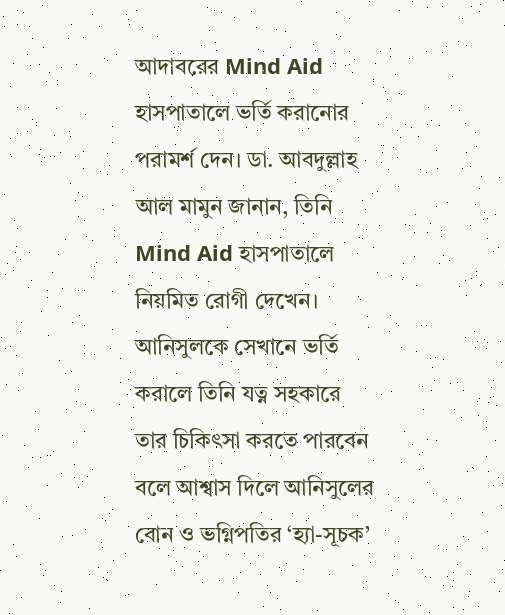আদাবরের Mind Aid হাসপাতালে ভর্তি করানোর পরামর্শ দেন। ডা. আবদুল্লাহ আল মামুন জানান, তিনি Mind Aid হাসপাতালে নিয়মিত রোগী দেখেন। আনিসুলকে সেখানে ভর্তি করালে তিনি যত্ন সহকারে তার চিকিৎসা করতে পারবেন বলে আশ্বাস দিলে আনিসুলের বোন ও ভগ্নিপতির ‘হ্যা-সূচক’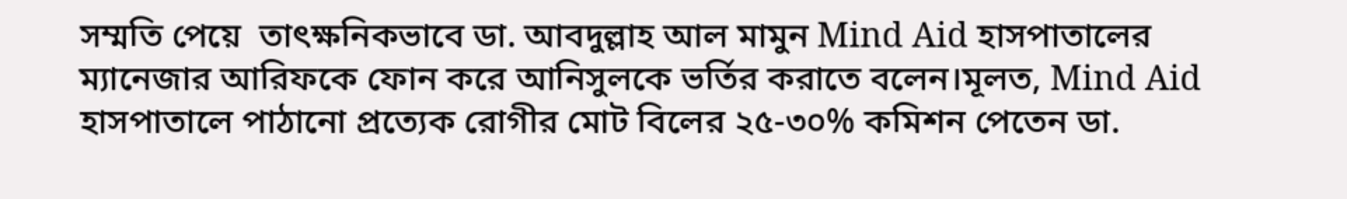সম্মতি পেয়ে  তাৎক্ষনিকভাবে ডা. আবদুল্লাহ আল মামুন Mind Aid হাসপাতালের ম্যানেজার আরিফকে ফোন করে আনিসুলকে ভর্তির করাতে বলেন।মূলত, Mind Aid হাসপাতালে পাঠানো প্রত্যেক রোগীর মোট বিলের ২৫-৩০% কমিশন পেতেন ডা.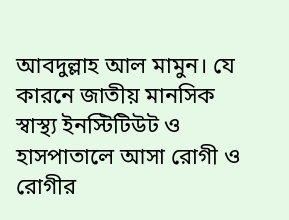আবদুল্লাহ আল মামুন। যে কারনে জাতীয় মানসিক স্বাস্থ্য ইনস্টিটিউট ও হাসপাতালে আসা রোগী ও রোগীর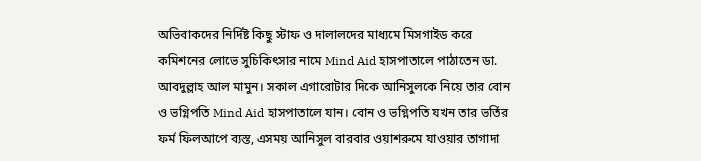অভিবাকদের নির্দিষ্ট কিছু স্টাফ ও দালালদের মাধ্যমে মিসগাইড করে কমিশনের লোভে সুচিকিৎসার নামে Mind Aid হাসপাতালে পাঠাতেন ডা. আবদুল্লাহ আল মামুন। সকাল এগারোটার দিকে আনিসুলকে নিয়ে তার বোন ও ভগ্নিপতি Mind Aid হাসপাতালে যান। বোন ও ভগ্নিপতি যখন তার ভর্তির ফর্ম ফিলআপে ব্যস্ত, এসময় আনিসুল বারবার ওয়াশরুমে যাওয়ার তাগাদা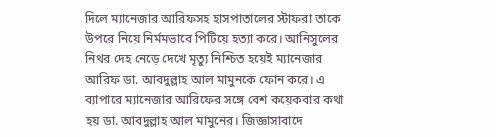দিলে ম্যানেজার আরিফসহ হাসপাতালের স্টাফরা তাকে উপরে নিয়ে নির্মমভাবে পিটিয়ে হত্যা করে। আনিসুলের নিথর দেহ নেড়ে দেখে মৃত্যু নিশ্চিত হয়েই ম্যানেজার আরিফ ডা. আবদুল্লাহ আল মামুনকে ফোন করে। এ ব্যাপারে ম্যানেজার আরিফের সঙ্গে বেশ কয়েকবার কথা হয় ডা. আবদুল্লাহ আল মামুনের। জিজ্ঞাসাবাদে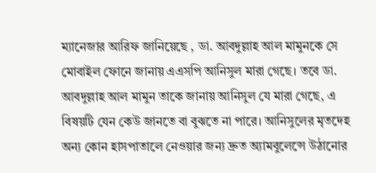ম্যানেজার আরিফ জানিয়েছে , ডা. আবদুল্লাহ আল মামুনকে সে মোবাইল ফোনে জানায় এএসপি আনিসুল মারা গেছে। তবে ডা. আবদুল্লাহ আল মামুন তাকে জানায় আনিসুল যে মারা গেছে, এ বিষয়টি যেন কেউ জানতে বা বুঝতে না পারে। আনিসুলের মৃতদেহ অন্য কোন হাসপাতালে নেওয়ার জন্য দ্রুত অ্যামবুলেন্সে উঠানোর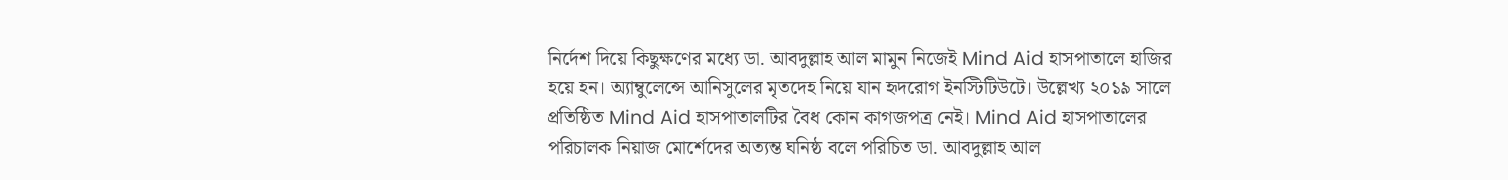নির্দেশ দিয়ে কিছুক্ষণের মধ্যে ডা. আবদুল্লাহ আল মামুন নিজেই Mind Aid হাসপাতালে হাজির হয়ে হন। অ্যাম্বুলেন্সে আনিসুলের মৃতদেহ নিয়ে যান হৃদরোগ ইনস্টিটিউটে। উল্লেখ্য ২০১৯ সালে প্রতিষ্ঠিত Mind Aid হাসপাতালটির বৈধ কোন কাগজপত্র নেই। Mind Aid হাসপাতালের পরিচালক নিয়াজ মোর্শেদের অত্যন্ত ঘনিষ্ঠ বলে পরিচিত ডা. আবদুল্লাহ আল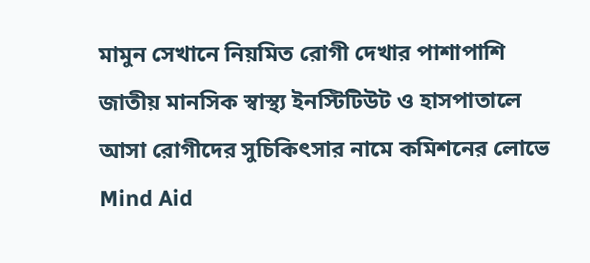মামুন সেখানে নিয়মিত রোগী দেখার পাশাপাশি জাতীয় মানসিক স্বাস্থ্য ইনস্টিটিউট ও হাসপাতালে আসা রোগীদের সুচিকিৎসার নামে কমিশনের লোভে Mind Aid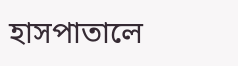হাসপাতালে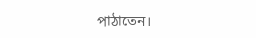পাঠাতেন।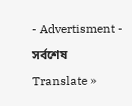- Advertisment -

সর্বশেষ

Translate »